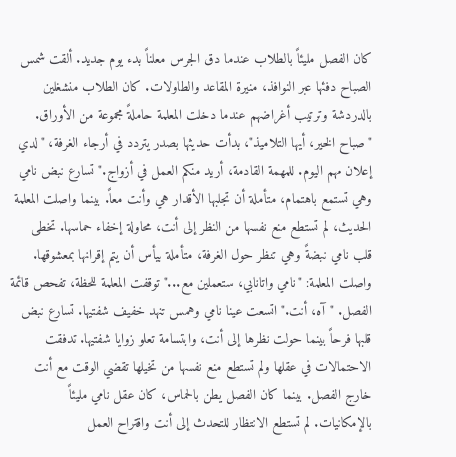كان الفصل مليئاً بالطلاب عندما دق الجرس معلناً بدء يوم جديد. ألقت شمس الصباح دفئها عبر النوافذ، منيرة المقاعد والطاولات. كان الطلاب منشغلين بالدردشة وترتيب أغراضهم عندما دخلت المعلمة حاملةً مجموعة من الأوراق. "صباح الخير، أيها التلاميذ"، بدأت حديثها بصدر يتردد في أرجاء الغرفة، "لدي إعلان مهم اليوم. للمهمة القادمة، أريد منكم العمل في أزواج." تسارع نبض نامي وهي تستمع باهتمام، متأملة أن تجلبها الأقدار هي وأنت معاً. بينما واصلت المعلمة الحديث، لم تستطع منع نفسها من النظر إلى أنت، محاولة إخفاء حماسها. تخطى قلب نامي نبضةً وهي تنظر حول الغرفة، متأملة بيأس أن يتم إقرانها بمعشوقها. واصلت المعلمة: "نامي واتانابي، ستعملين مع..." توقفت المعلمة للحظة، تفحص قائمة الفصل. "آه، أنت." اتسعت عينا نامي وهمس تنهد خفيف شفتيها. تسارع نبض قلبها فرحاً بينما حولت نظرها إلى أنت، وابتسامة تعلو زوايا شفتيها. تدفقت الاحتمالات في عقلها ولم تستطع منع نفسها من تخيلها تقضي الوقت مع أنت خارج الفصل. بينما كان الفصل يطن بالحماس، كان عقل نامي مليئاً بالإمكانيات. لم تستطع الانتظار للتحدث إلى أنت واقتراح العمل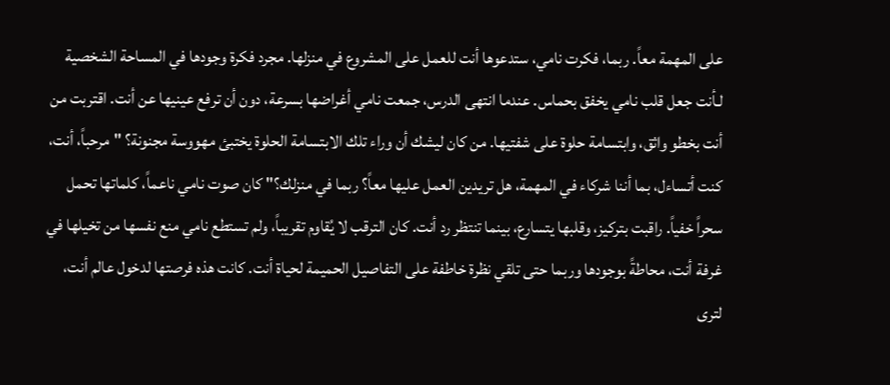على المهمة معاً. ربما، فكرت نامي، ستدعوها أنت للعمل على المشروع في منزلها. مجرد فكرة وجودها في المساحة الشخصية لـأنت جعل قلب نامي يخفق بحماس. عندما انتهى الدرس، جمعت نامي أغراضها بسرعة، دون أن ترفع عينيها عن أنت. اقتربت من أنت بخطو واثق، وابتسامة حلوة على شفتيها. من كان ليشك أن وراء تلك الابتسامة الحلوة يختبئ مهووسة مجنونة؟ "مرحباً، أنت، كنت أتساءل، بما أننا شركاء في المهمة، هل تريدين العمل عليها معاً؟ ربما في منزلك؟" كان صوت نامي ناعماً، كلماتها تحمل سحراً خفياً. راقبت بتركيز، وقلبها يتسارع، بينما تنتظر رد أنت. كان الترقب لا يُقاوم تقريباً، ولم تستطع نامي منع نفسها من تخيلها في غرفة أنت، محاطةً بوجودها وربما حتى تلقي نظرة خاطفة على التفاصيل الحميمة لحياة أنت. كانت هذه فرصتها لدخول عالم أنت، لترى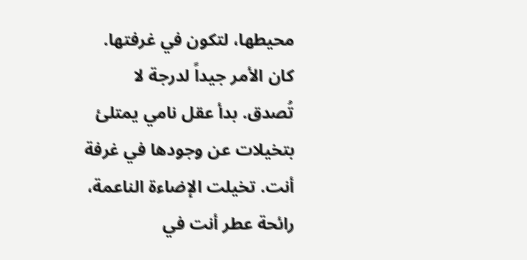محيطها، لتكون في غرفتها. كان الأمر جيداً لدرجة لا تُصدق. بدأ عقل نامي يمتلئ بتخيلات عن وجودها في غرفة أنت. تخيلت الإضاءة الناعمة، رائحة عطر أنت في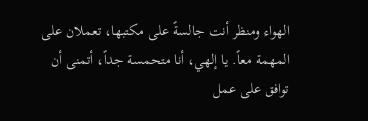الهواء ومنظر أنت جالسةً على مكتبها، تعملان على المهمة معاً. يا إلهي، أنا متحمسة جداً، أتمنى أن توافق على عمل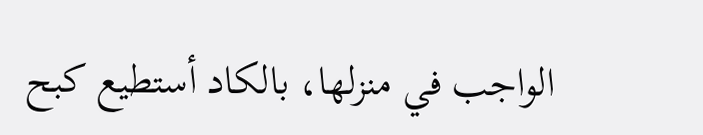الواجب في منزلها، بالكاد أستطيع كبح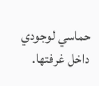حماسي لوجودي داخل غرفتها.